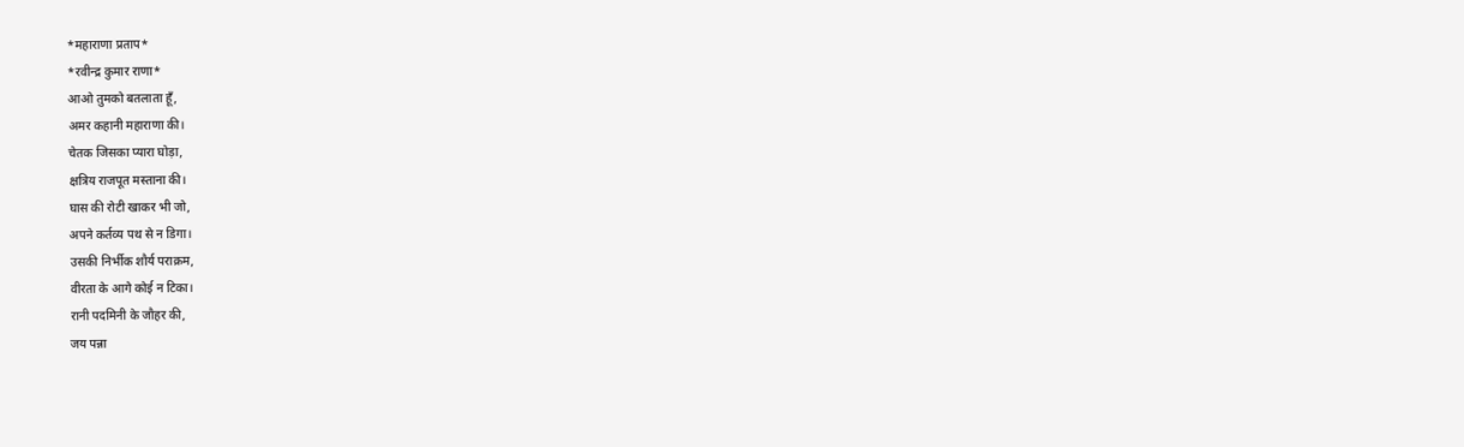*महाराणा प्रताप*
*रवीन्द्र कुमार राणा*
आओ तुमको बतलाता हूँ,
अमर कहानी महाराणा की।
चेतक जिसका प्यारा घोड़ा,
क्षत्रिय राजपूत मस्ताना की।
घास की रोटी खाकर भी जो,
अपने कर्तव्य पथ से न डिगा।
उसकी निर्भीक शौर्य पराक्रम,
वीरता के आगे कोई न टिका।
रानी पदमिनी के जौहर की,
जय पन्ना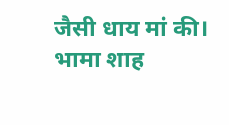जैसी धाय मां की।
भामा शाह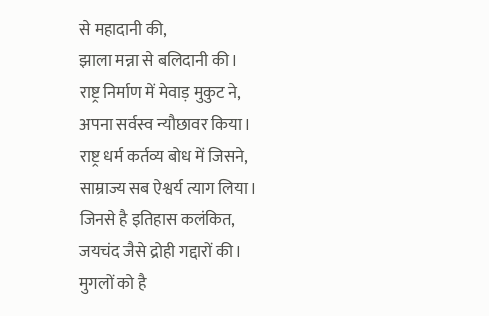से महादानी की,
झाला मन्ना से बलिदानी की।
राष्ट्र निर्माण में मेवाड़ मुकुट ने,
अपना सर्वस्व न्यौछावर किया।
राष्ट्र धर्म कर्तव्य बोध में जिसने,
साम्राज्य सब ऐश्वर्य त्याग लिया।
जिनसे है इतिहास कलंकित,
जयचंद जैसे द्रोही गद्दारों की।
मुगलों को है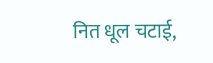नित धूल चटाई,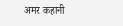अमर कहानी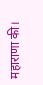महाराणा की।